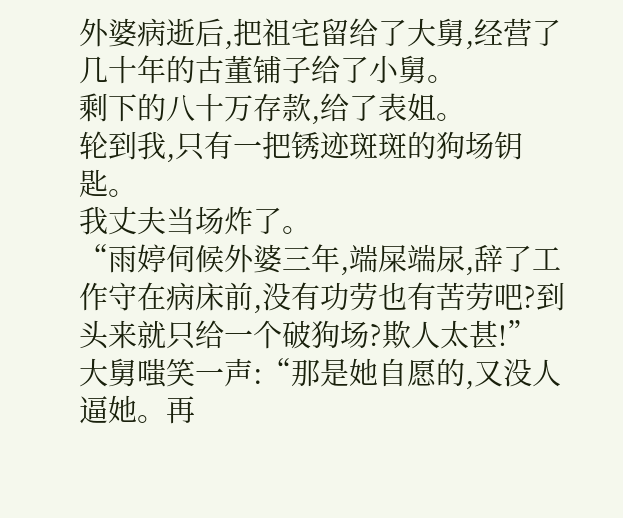外婆病逝后,把祖宅留给了大舅,经营了几十年的古董铺子给了小舅。
剩下的八十万存款,给了表姐。
轮到我,只有一把锈迹斑斑的狗场钥匙。
我丈夫当场炸了。
“雨婷伺候外婆三年,端屎端尿,辞了工作守在病床前,没有功劳也有苦劳吧?到头来就只给一个破狗场?欺人太甚!”
大舅嗤笑一声:“那是她自愿的,又没人逼她。再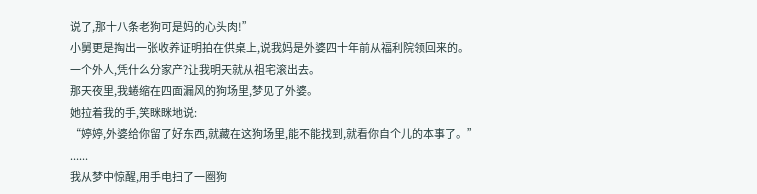说了,那十八条老狗可是妈的心头肉!”
小舅更是掏出一张收养证明拍在供桌上,说我妈是外婆四十年前从福利院领回来的。
一个外人,凭什么分家产?让我明天就从祖宅滚出去。
那天夜里,我蜷缩在四面漏风的狗场里,梦见了外婆。
她拉着我的手,笑眯眯地说:
“婷婷,外婆给你留了好东西,就藏在这狗场里,能不能找到,就看你自个儿的本事了。”
......
我从梦中惊醒,用手电扫了一圈狗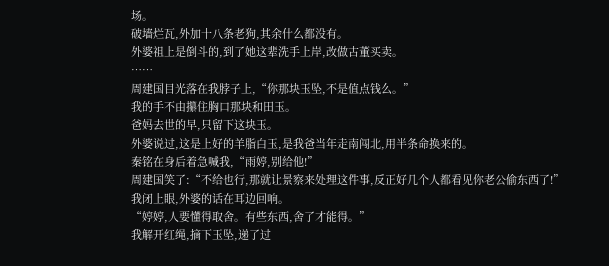场。
破墙烂瓦,外加十八条老狗,其余什么都没有。
外婆祖上是倒斗的,到了她这辈洗手上岸,改做古董买卖。
……
周建国目光落在我脖子上,“你那块玉坠,不是值点钱么。”
我的手不由攥住胸口那块和田玉。
爸妈去世的早,只留下这块玉。
外婆说过,这是上好的羊脂白玉,是我爸当年走南闯北,用半条命换来的。
秦铭在身后着急喊我,“雨婷,别给他!”
周建国笑了:“不给也行,那就让景察来处理这件事,反正好几个人都看见你老公偷东西了!”
我闭上眼,外婆的话在耳边回响。
“婷婷,人要懂得取舍。有些东西,舍了才能得。”
我解开红绳,摘下玉坠,递了过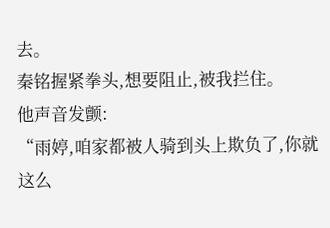去。
秦铭握紧拳头,想要阻止,被我拦住。
他声音发颤:
“雨婷,咱家都被人骑到头上欺负了,你就这么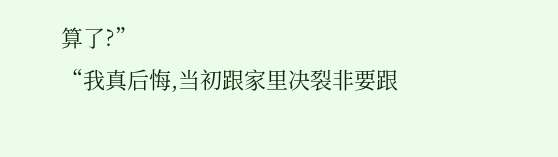算了?”
“我真后悔,当初跟家里决裂非要跟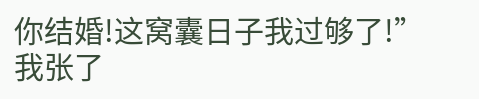你结婚!这窝囊日子我过够了!”
我张了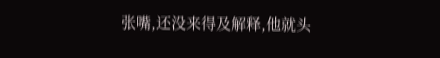张嘴,还没来得及解释,他就头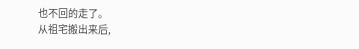也不回的走了。
从祖宅搬出来后,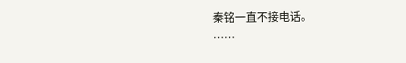秦铭一直不接电话。
……